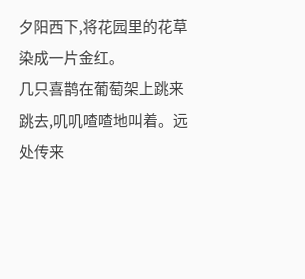夕阳西下,将花园里的花草染成一片金红。
几只喜鹊在葡萄架上跳来跳去,叽叽喳喳地叫着。远处传来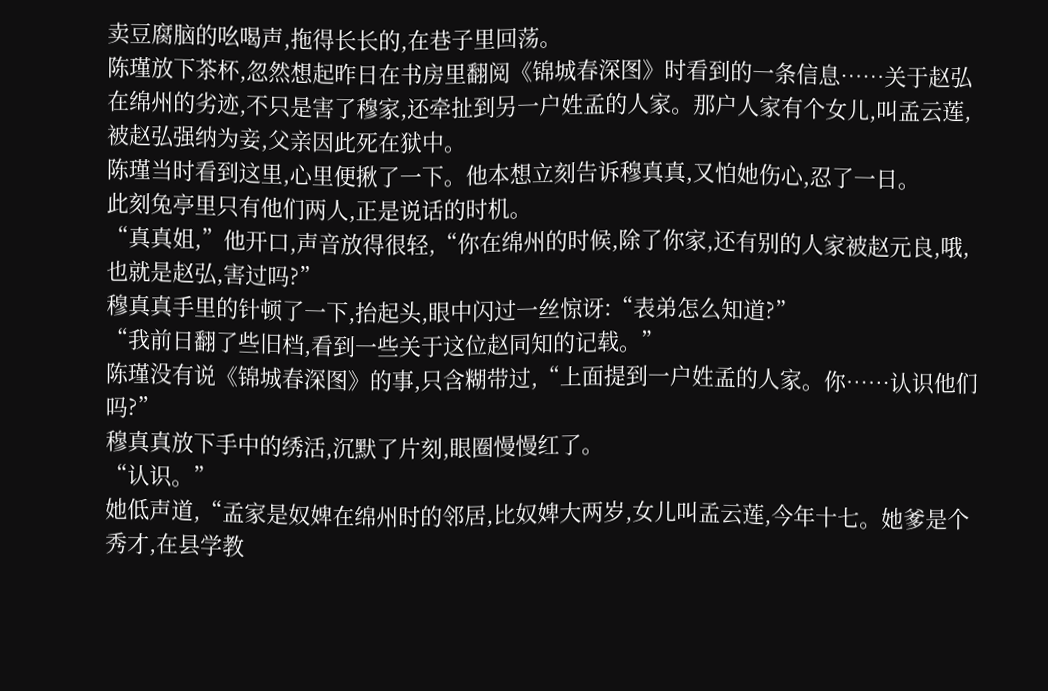卖豆腐脑的吆喝声,拖得长长的,在巷子里回荡。
陈瑾放下茶杯,忽然想起昨日在书房里翻阅《锦城春深图》时看到的一条信息……关于赵弘在绵州的劣迹,不只是害了穆家,还牵扯到另一户姓孟的人家。那户人家有个女儿,叫孟云莲,被赵弘强纳为妾,父亲因此死在狱中。
陈瑾当时看到这里,心里便揪了一下。他本想立刻告诉穆真真,又怕她伤心,忍了一日。
此刻兔亭里只有他们两人,正是说话的时机。
“真真姐,”他开口,声音放得很轻,“你在绵州的时候,除了你家,还有别的人家被赵元良,哦,也就是赵弘,害过吗?”
穆真真手里的针顿了一下,抬起头,眼中闪过一丝惊讶:“表弟怎么知道?”
“我前日翻了些旧档,看到一些关于这位赵同知的记载。”
陈瑾没有说《锦城春深图》的事,只含糊带过,“上面提到一户姓孟的人家。你……认识他们吗?”
穆真真放下手中的绣活,沉默了片刻,眼圈慢慢红了。
“认识。”
她低声道,“孟家是奴婢在绵州时的邻居,比奴婢大两岁,女儿叫孟云莲,今年十七。她爹是个秀才,在县学教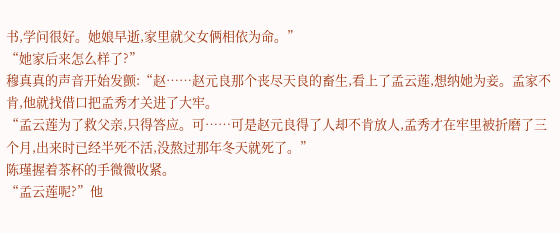书,学问很好。她娘早逝,家里就父女俩相依为命。”
“她家后来怎么样了?”
穆真真的声音开始发颤:“赵……赵元良那个丧尽天良的畜生,看上了孟云莲,想纳她为妾。孟家不肯,他就找借口把孟秀才关进了大牢。
“孟云莲为了救父亲,只得答应。可……可是赵元良得了人却不肯放人,孟秀才在牢里被折磨了三个月,出来时已经半死不活,没熬过那年冬天就死了。”
陈瑾握着茶杯的手微微收紧。
“孟云莲呢?”他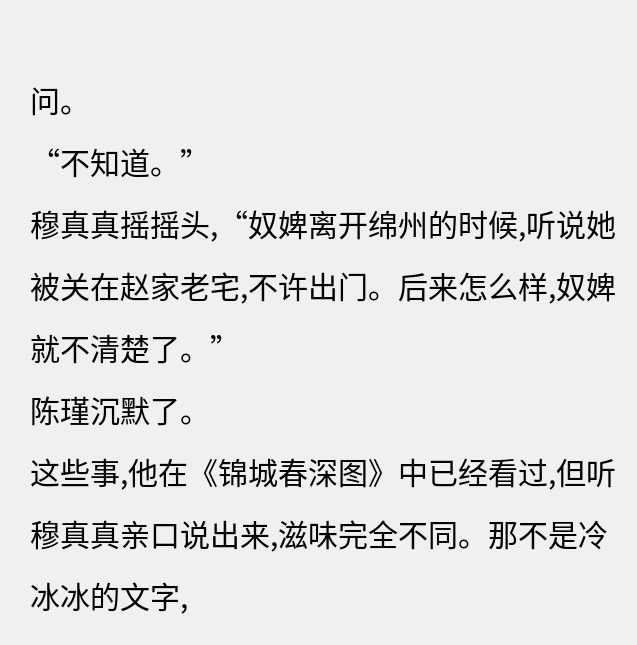问。
“不知道。”
穆真真摇摇头,“奴婢离开绵州的时候,听说她被关在赵家老宅,不许出门。后来怎么样,奴婢就不清楚了。”
陈瑾沉默了。
这些事,他在《锦城春深图》中已经看过,但听穆真真亲口说出来,滋味完全不同。那不是冷冰冰的文字,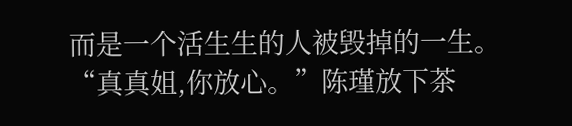而是一个活生生的人被毁掉的一生。
“真真姐,你放心。”陈瑾放下茶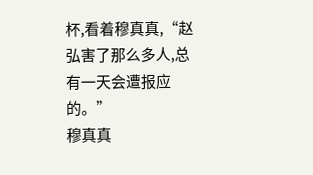杯,看着穆真真,“赵弘害了那么多人,总有一天会遭报应的。”
穆真真